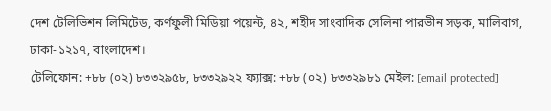দেশ টেলিভিশন লিমিটেড, কর্ণফুলী মিডিয়া পয়েন্ট, ৪২, শহীদ সাংবাদিক সেলিনা পারভীন সড়ক, মালিবাগ, ঢাকা-১২১৭, বাংলাদেশ।
টেলিফোন: +৮৮ (০২) ৮৩৩২৯৫৮, ৮৩৩২৯২২ ফ্যাক্স: +৮৮ (০২) ৮৩৩২৯৮১ মেইল: [email protected]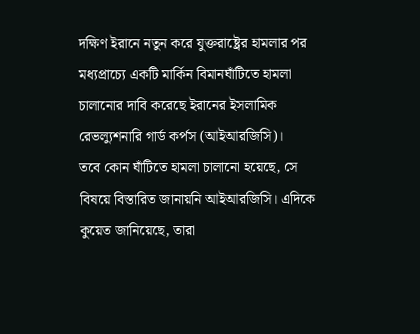দক্ষিণ ইরানে নতুন করে যুক্তরাষ্ট্রের হামলার পর মধ্যপ্রাচ্যে একটি মার্কিন বিমানঘাঁটিতে হামলা চালানোর দাবি করেছে ইরানের ইসলামিক রেভল্যুশনারি গার্ড কর্পস (আইআরজিসি)।
তবে কোন ঘাঁটিতে হামলা চালানো হয়েছে, সে বিষয়ে বিস্তারিত জানায়নি আইআরজিসি। এদিকে কুয়েত জানিয়েছে, তারা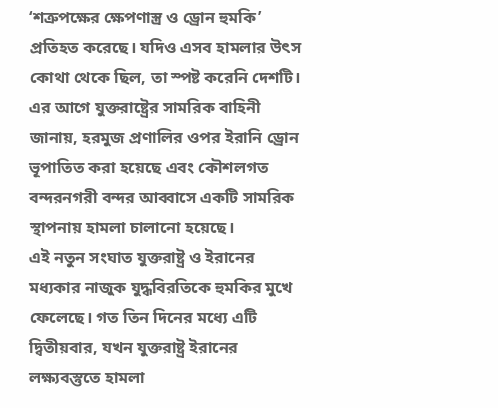‘শত্রুপক্ষের ক্ষেপণাস্ত্র ও ড্রোন হুমকি’ প্রতিহত করেছে। যদিও এসব হামলার উৎস কোথা থেকে ছিল, তা স্পষ্ট করেনি দেশটি।
এর আগে যুক্তরাষ্ট্রের সামরিক বাহিনী জানায়, হরমুজ প্রণালির ওপর ইরানি ড্রোন ভূপাতিত করা হয়েছে এবং কৌশলগত বন্দরনগরী বন্দর আব্বাসে একটি সামরিক স্থাপনায় হামলা চালানো হয়েছে।
এই নতুন সংঘাত যুক্তরাষ্ট্র ও ইরানের মধ্যকার নাজুক যুদ্ধবিরতিকে হুমকির মুখে ফেলেছে। গত তিন দিনের মধ্যে এটি দ্বিতীয়বার, যখন যুক্তরাষ্ট্র ইরানের লক্ষ্যবস্তুতে হামলা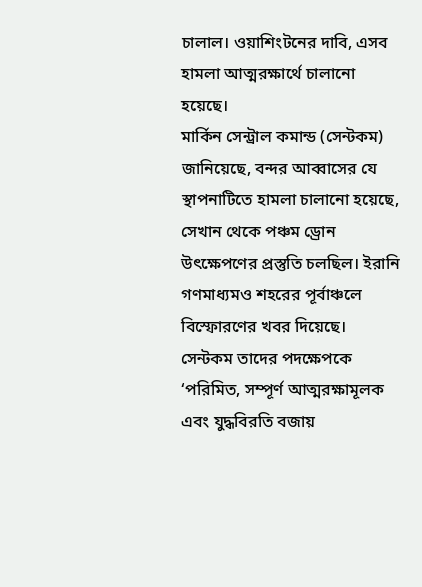চালাল। ওয়াশিংটনের দাবি, এসব হামলা আত্মরক্ষার্থে চালানো হয়েছে।
মার্কিন সেন্ট্রাল কমান্ড (সেন্টকম) জানিয়েছে, বন্দর আব্বাসের যে স্থাপনাটিতে হামলা চালানো হয়েছে, সেখান থেকে পঞ্চম ড্রোন উৎক্ষেপণের প্রস্তুতি চলছিল। ইরানি গণমাধ্যমও শহরের পূর্বাঞ্চলে বিস্ফোরণের খবর দিয়েছে।
সেন্টকম তাদের পদক্ষেপকে ‘পরিমিত, সম্পূর্ণ আত্মরক্ষামূলক এবং যুদ্ধবিরতি বজায়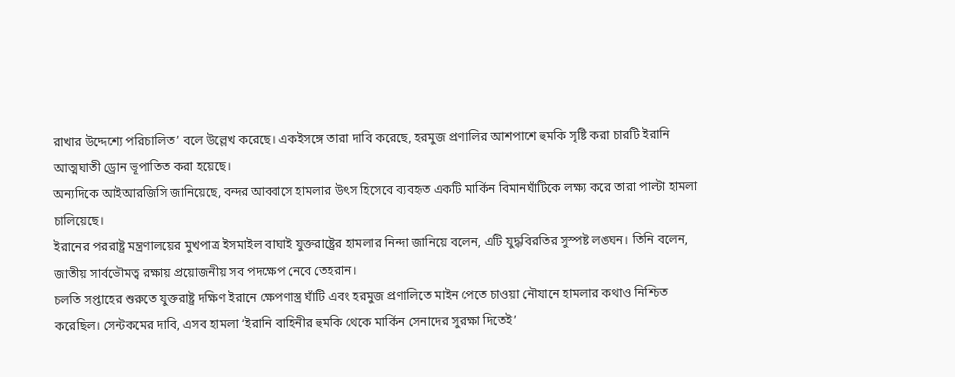রাখার উদ্দেশ্যে পরিচালিত’ বলে উল্লেখ করেছে। একইসঙ্গে তারা দাবি করেছে, হরমুজ প্রণালির আশপাশে হুমকি সৃষ্টি করা চারটি ইরানি আত্মঘাতী ড্রোন ভূপাতিত করা হয়েছে।
অন্যদিকে আইআরজিসি জানিয়েছে, বন্দর আব্বাসে হামলার উৎস হিসেবে ব্যবহৃত একটি মার্কিন বিমানঘাঁটিকে লক্ষ্য করে তারা পাল্টা হামলা চালিয়েছে।
ইরানের পররাষ্ট্র মন্ত্রণালয়ের মুখপাত্র ইসমাইল বাঘাই যুক্তরাষ্ট্রের হামলার নিন্দা জানিয়ে বলেন, এটি যুদ্ধবিরতির সুস্পষ্ট লঙ্ঘন। তিনি বলেন, জাতীয় সার্বভৌমত্ব রক্ষায় প্রয়োজনীয় সব পদক্ষেপ নেবে তেহরান।
চলতি সপ্তাহের শুরুতে যুক্তরাষ্ট্র দক্ষিণ ইরানে ক্ষেপণাস্ত্র ঘাঁটি এবং হরমুজ প্রণালিতে মাইন পেতে চাওয়া নৌযানে হামলার কথাও নিশ্চিত করেছিল। সেন্টকমের দাবি, এসব হামলা ‘ইরানি বাহিনীর হুমকি থেকে মার্কিন সেনাদের সুরক্ষা দিতেই’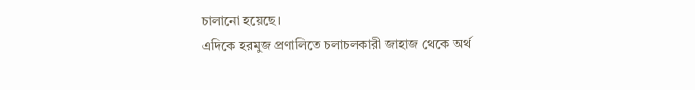চালানো হয়েছে।
এদিকে হরমুজ প্রণালিতে চলাচলকারী জাহাজ থেকে অর্থ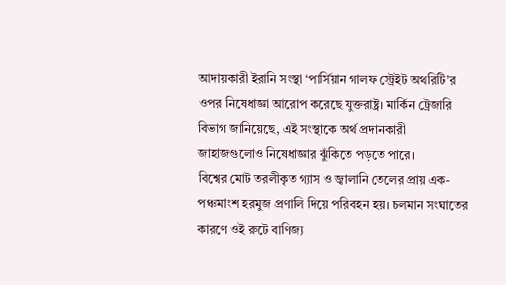আদায়কারী ইরানি সংস্থা ‘পার্সিয়ান গালফ স্ট্রেইট অথরিটি’র ওপর নিষেধাজ্ঞা আরোপ করেছে যুক্তরাষ্ট্র। মার্কিন ট্রেজারি বিভাগ জানিয়েছে, এই সংস্থাকে অর্থ প্রদানকারী জাহাজগুলোও নিষেধাজ্ঞার ঝুঁকিতে পড়তে পারে।
বিশ্বের মোট তরলীকৃত গ্যাস ও জ্বালানি তেলের প্রায় এক-পঞ্চমাংশ হরমুজ প্রণালি দিয়ে পরিবহন হয়। চলমান সংঘাতের কারণে ওই রুটে বাণিজ্য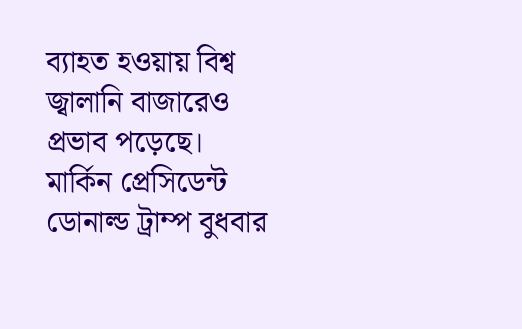ব্যাহত হওয়ায় বিশ্ব জ্বালানি বাজারেও প্রভাব পড়েছে।
মার্কিন প্রেসিডেন্ট ডোনাল্ড ট্রাম্প বুধবার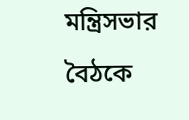মন্ত্রিসভার বৈঠকে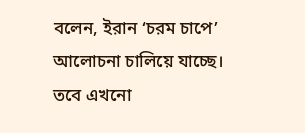বলেন, ইরান ‘চরম চাপে’ আলোচনা চালিয়ে যাচ্ছে। তবে এখনো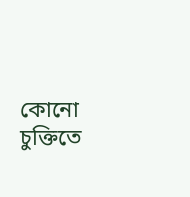কোনো চুক্তিতে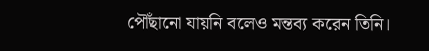পৌঁছানো যায়নি বলেও মন্তব্য করেন তিনি।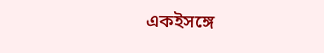একইসঙ্গে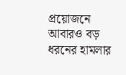প্রয়োজনে আবারও বড় ধরনের হামলার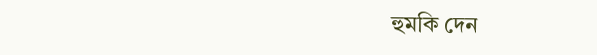হুমকি দেন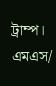ট্রাম্প।
এমএস/